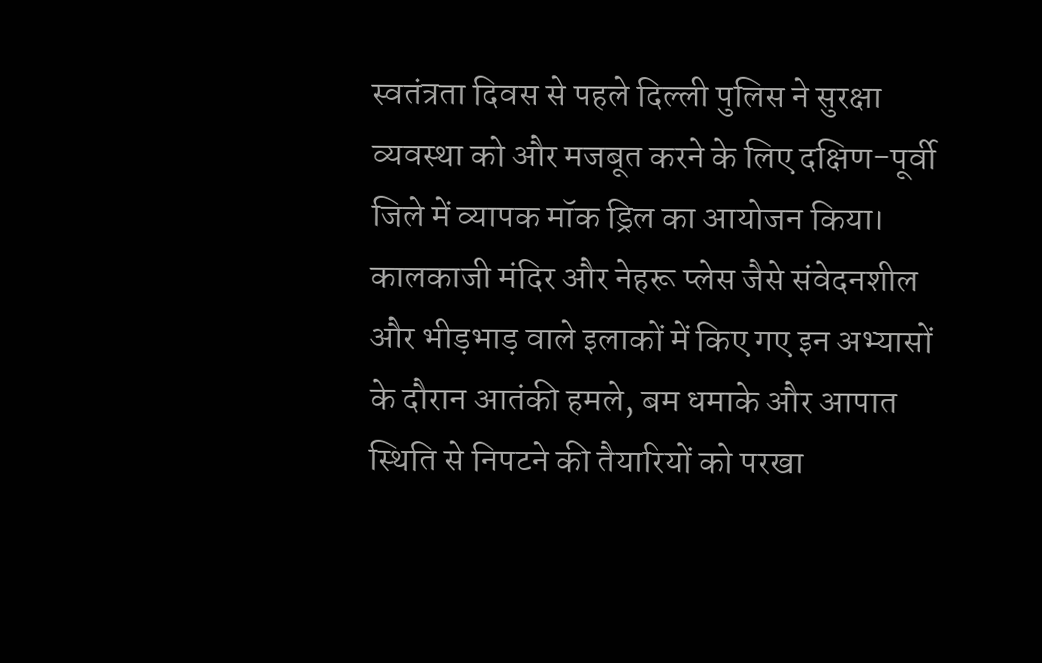स्वतंत्रता दिवस से पहले दिल्ली पुलिस ने सुरक्षा व्यवस्था को और मजबूत करने के लिए दक्षिण-पूर्वी जिले में व्यापक मॉक ड्रिल का आयोजन किया। कालकाजी मंदिर और नेहरू प्लेस जैसे संवेदनशील और भीड़भाड़ वाले इलाकों में किए गए इन अभ्यासों के दौरान आतंकी हमले, बम धमाके और आपात स्थिति से निपटने की तैयारियों को परखा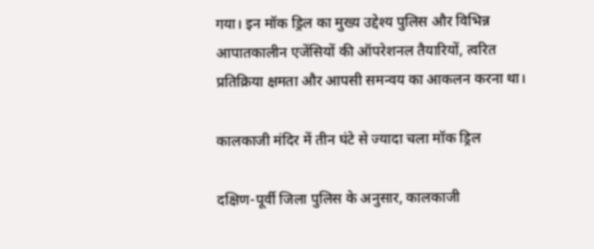गया। इन मॉक ड्रिल का मुख्य उद्देश्य पुलिस और विभिन्न आपातकालीन एजेंसियों की ऑपरेशनल तैयारियों, त्वरित प्रतिक्रिया क्षमता और आपसी समन्वय का आकलन करना था।

कालकाजी मंदिर में तीन घंटे से ज्यादा चला मॉक ड्रिल

दक्षिण-पूर्वी जिला पुलिस के अनुसार, कालकाजी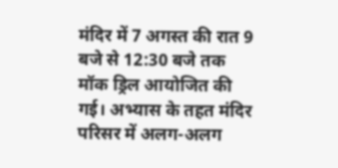मंदिर में 7 अगस्त की रात 9 बजे से 12:30 बजे तक मॉक ड्रिल आयोजित की गई। अभ्यास के तहत मंदिर परिसर में अलग-अलग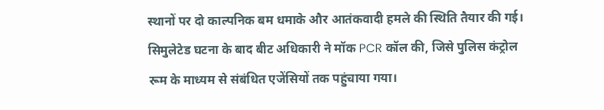स्थानों पर दो काल्पनिक बम धमाके और आतंकवादी हमले की स्थिति तैयार की गई। सिमुलेटेड घटना के बाद बीट अधिकारी ने मॉक PCR कॉल की, जिसे पुलिस कंट्रोल रूम के माध्यम से संबंधित एजेंसियों तक पहुंचाया गया।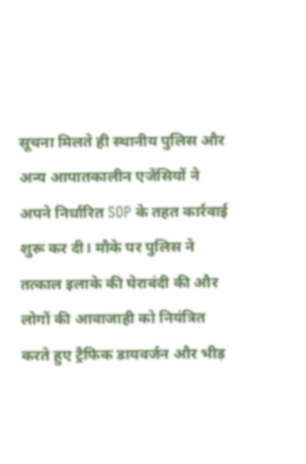सूचना मिलते ही स्थानीय पुलिस और अन्य आपातकालीन एजेंसियों ने अपने निर्धारित SOP के तहत कार्रवाई शुरू कर दी। मौके पर पुलिस ने तत्काल इलाके की घेराबंदी की और लोगों की आवाजाही को नियंत्रित करते हुए ट्रैफिक डायवर्जन और भीड़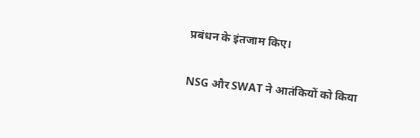प्रबंधन के इंतजाम किए।

NSG और SWAT ने आतंकियों को किया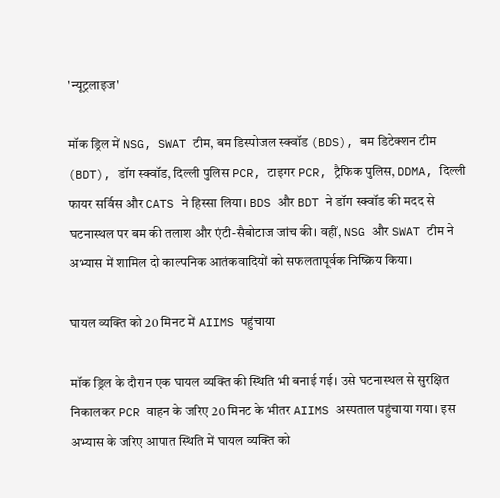'न्यूट्रलाइज'

मॉक ड्रिल में NSG, SWAT टीम, बम डिस्पोजल स्क्वॉड (BDS), बम डिटेक्शन टीम (BDT), डॉग स्क्वॉड, दिल्ली पुलिस PCR, टाइगर PCR, ट्रैफिक पुलिस, DDMA, दिल्ली फायर सर्विस और CATS ने हिस्सा लिया। BDS और BDT ने डॉग स्क्वॉड की मदद से घटनास्थल पर बम की तलाश और एंटी-सैबोटाज जांच की। वहीं, NSG और SWAT टीम ने अभ्यास में शामिल दो काल्पनिक आतंकवादियों को सफलतापूर्वक निष्क्रिय किया।

घायल व्यक्ति को 20 मिनट में AIIMS पहुंचाया

मॉक ड्रिल के दौरान एक घायल व्यक्ति की स्थिति भी बनाई गई। उसे घटनास्थल से सुरक्षित निकालकर PCR वाहन के जरिए 20 मिनट के भीतर AIIMS अस्पताल पहुंचाया गया। इस अभ्यास के जरिए आपात स्थिति में घायल व्यक्ति को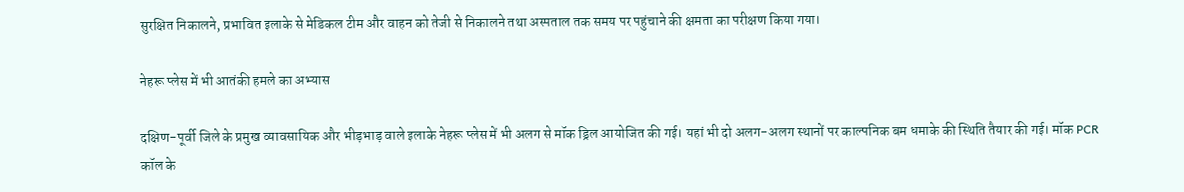सुरक्षित निकालने, प्रभावित इलाके से मेडिकल टीम और वाहन को तेजी से निकालने तथा अस्पताल तक समय पर पहुंचाने की क्षमता का परीक्षण किया गया।

नेहरू प्लेस में भी आतंकी हमले का अभ्यास

दक्षिण-पूर्वी जिले के प्रमुख व्यावसायिक और भीड़भाड़ वाले इलाके नेहरू प्लेस में भी अलग से मॉक ड्रिल आयोजित की गई। यहां भी दो अलग-अलग स्थानों पर काल्पनिक बम धमाके की स्थिति तैयार की गई। मॉक PCR कॉल के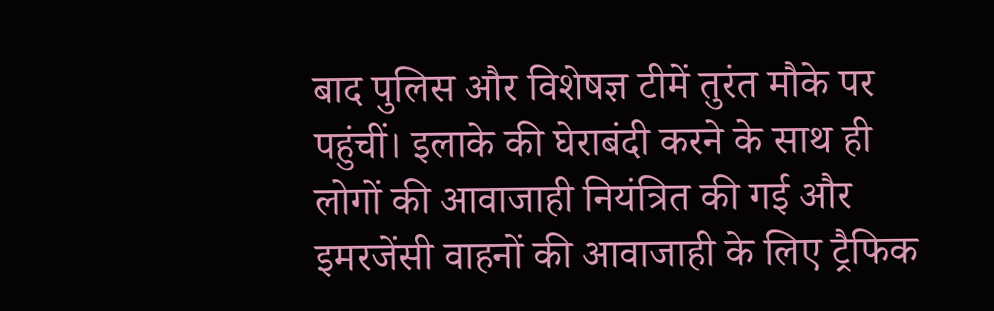बाद पुलिस और विशेषज्ञ टीमें तुरंत मौके पर पहुंचीं। इलाके की घेराबंदी करने के साथ ही लोगों की आवाजाही नियंत्रित की गई और इमरजेंसी वाहनों की आवाजाही के लिए ट्रैफिक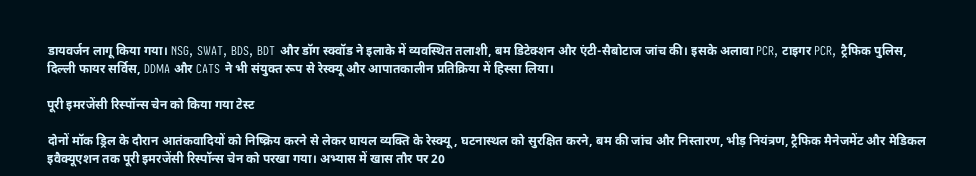डायवर्जन लागू किया गया। NSG, SWAT, BDS, BDT और डॉग स्क्वॉड ने इलाके में व्यवस्थित तलाशी, बम डिटेक्शन और एंटी-सैबोटाज जांच की। इसके अलावा PCR, टाइगर PCR, ट्रैफिक पुलिस, दिल्ली फायर सर्विस, DDMA और CATS ने भी संयुक्त रूप से रेस्क्यू और आपातकालीन प्रतिक्रिया में हिस्सा लिया।

पूरी इमरजेंसी रिस्पॉन्स चेन को किया गया टेस्ट

दोनों मॉक ड्रिल के दौरान आतंकवादियों को निष्क्रिय करने से लेकर घायल व्यक्ति के रेस्क्यू, घटनास्थल को सुरक्षित करने, बम की जांच और निस्तारण, भीड़ नियंत्रण, ट्रैफिक मैनेजमेंट और मेडिकल इवैक्यूएशन तक पूरी इमरजेंसी रिस्पॉन्स चेन को परखा गया। अभ्यास में खास तौर पर 20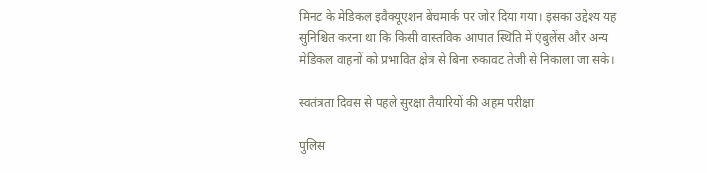मिनट के मेडिकल इवैक्यूएशन बेंचमार्क पर जोर दिया गया। इसका उद्देश्य यह सुनिश्चित करना था कि किसी वास्तविक आपात स्थिति में एंबुलेंस और अन्य मेडिकल वाहनों को प्रभावित क्षेत्र से बिना रुकावट तेजी से निकाला जा सके।

स्वतंत्रता दिवस से पहले सुरक्षा तैयारियों की अहम परीक्षा

पुलिस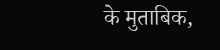के मुताबिक,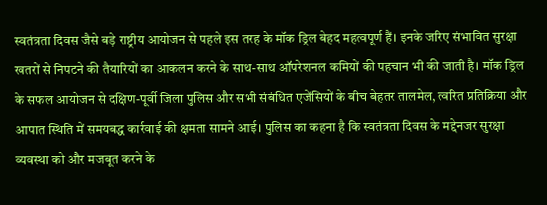स्वतंत्रता दिवस जैसे बड़े राष्ट्रीय आयोजन से पहले इस तरह के मॉक ड्रिल बेहद महत्वपूर्ण हैं। इनके जरिए संभावित सुरक्षा खतरों से निपटने की तैयारियों का आकलन करने के साथ-साथ ऑपरेशनल कमियों की पहचान भी की जाती है। मॉक ड्रिल के सफल आयोजन से दक्षिण-पूर्वी जिला पुलिस और सभी संबंधित एजेंसियों के बीच बेहतर तालमेल, त्वरित प्रतिक्रिया और आपात स्थिति में समयबद्ध कार्रवाई की क्षमता सामने आई। पुलिस का कहना है कि स्वतंत्रता दिवस के मद्देनजर सुरक्षा व्यवस्था को और मजबूत करने के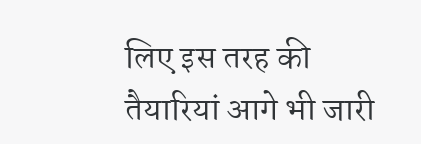लिए इस तरह की तैयारियां आगे भी जारी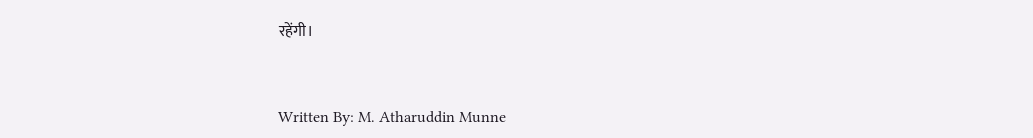रहेंगी।



Written By: M. Atharuddin Munne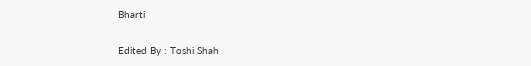Bharti

Edited By : Toshi Shah